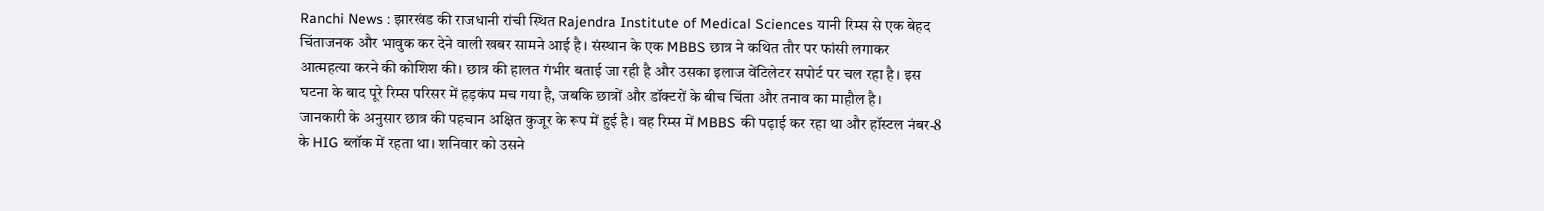Ranchi News : झारखंड की राजधानी रांची स्थित Rajendra Institute of Medical Sciences यानी रिम्स से एक बेहद चिंताजनक और भावुक कर देने वाली खबर सामने आई है। संस्थान के एक MBBS छात्र ने कथित तौर पर फांसी लगाकर आत्महत्या करने की कोशिश की। छात्र की हालत गंभीर बताई जा रही है और उसका इलाज वेंटिलेटर सपोर्ट पर चल रहा है। इस घटना के बाद पूरे रिम्स परिसर में हड़कंप मच गया है, जबकि छात्रों और डॉक्टरों के बीच चिंता और तनाव का माहौल है।
जानकारी के अनुसार छात्र की पहचान अक्षित कुजूर के रूप में हुई है। वह रिम्स में MBBS की पढ़ाई कर रहा था और हॉस्टल नंबर-8 के HIG ब्लॉक में रहता था। शनिवार को उसने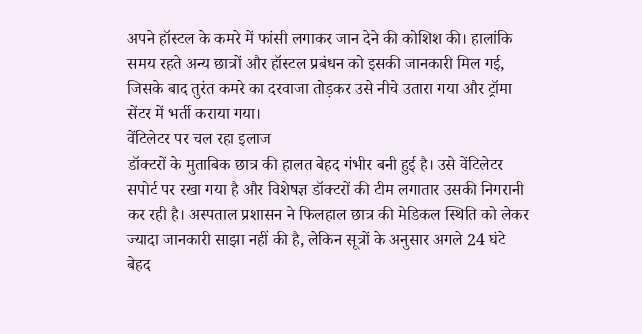अपने हॉस्टल के कमरे में फांसी लगाकर जान देने की कोशिश की। हालांकि समय रहते अन्य छात्रों और हॉस्टल प्रबंधन को इसकी जानकारी मिल गई, जिसके बाद तुरंत कमरे का दरवाजा तोड़कर उसे नीचे उतारा गया और ट्रॉमा सेंटर में भर्ती कराया गया।
वेंटिलेटर पर चल रहा इलाज
डॉक्टरों के मुताबिक छात्र की हालत बेहद गंभीर बनी हुई है। उसे वेंटिलेटर सपोर्ट पर रखा गया है और विशेषज्ञ डॉक्टरों की टीम लगातार उसकी निगरानी कर रही है। अस्पताल प्रशासन ने फिलहाल छात्र की मेडिकल स्थिति को लेकर ज्यादा जानकारी साझा नहीं की है, लेकिन सूत्रों के अनुसार अगले 24 घंटे बेहद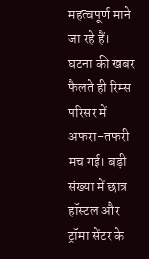महत्वपूर्ण माने जा रहे हैं।
घटना की खबर फैलते ही रिम्स परिसर में अफरा-तफरी मच गई। बड़ी संख्या में छात्र हॉस्टल और ट्रॉमा सेंटर के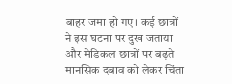बाहर जमा हो गए। कई छात्रों ने इस घटना पर दुख जताया और मेडिकल छात्रों पर बढ़ते मानसिक दबाव को लेकर चिंता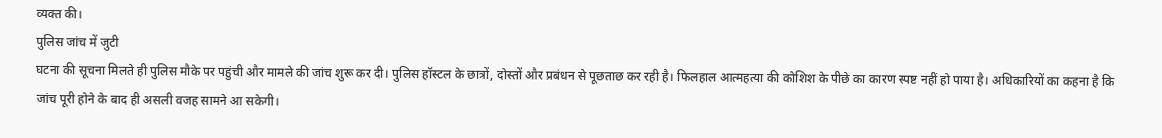व्यक्त की।
पुलिस जांच में जुटी
घटना की सूचना मिलते ही पुलिस मौके पर पहुंची और मामले की जांच शुरू कर दी। पुलिस हॉस्टल के छात्रों, दोस्तों और प्रबंधन से पूछताछ कर रही है। फिलहाल आत्महत्या की कोशिश के पीछे का कारण स्पष्ट नहीं हो पाया है। अधिकारियों का कहना है कि जांच पूरी होने के बाद ही असली वजह सामने आ सकेगी।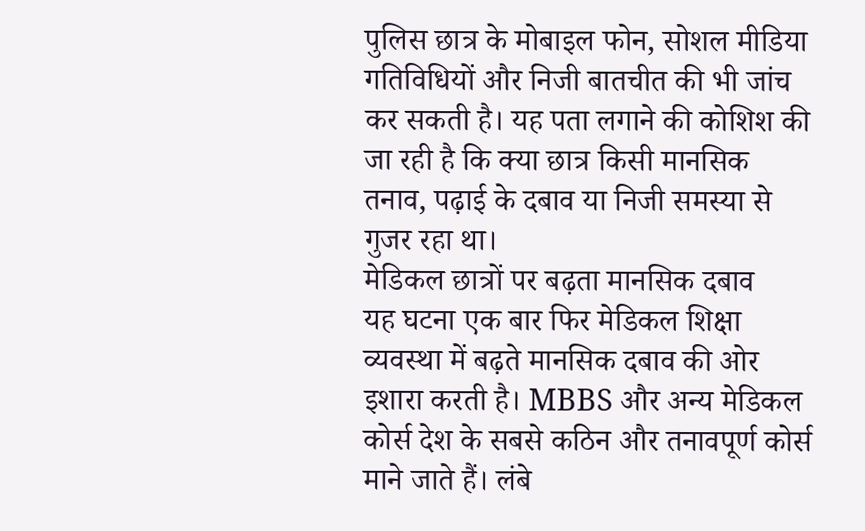पुलिस छात्र के मोबाइल फोन, सोशल मीडिया गतिविधियों और निजी बातचीत की भी जांच कर सकती है। यह पता लगाने की कोशिश की जा रही है कि क्या छात्र किसी मानसिक तनाव, पढ़ाई के दबाव या निजी समस्या से गुजर रहा था।
मेडिकल छात्रों पर बढ़ता मानसिक दबाव
यह घटना एक बार फिर मेडिकल शिक्षा व्यवस्था में बढ़ते मानसिक दबाव की ओर इशारा करती है। MBBS और अन्य मेडिकल कोर्स देश के सबसे कठिन और तनावपूर्ण कोर्स माने जाते हैं। लंबे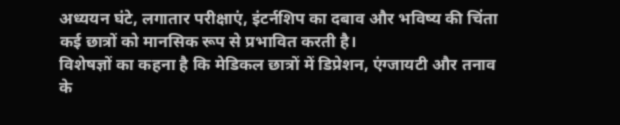अध्ययन घंटे, लगातार परीक्षाएं, इंटर्नशिप का दबाव और भविष्य की चिंता कई छात्रों को मानसिक रूप से प्रभावित करती है।
विशेषज्ञों का कहना है कि मेडिकल छात्रों में डिप्रेशन, एंग्जायटी और तनाव के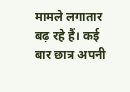मामले लगातार बढ़ रहे हैं। कई बार छात्र अपनी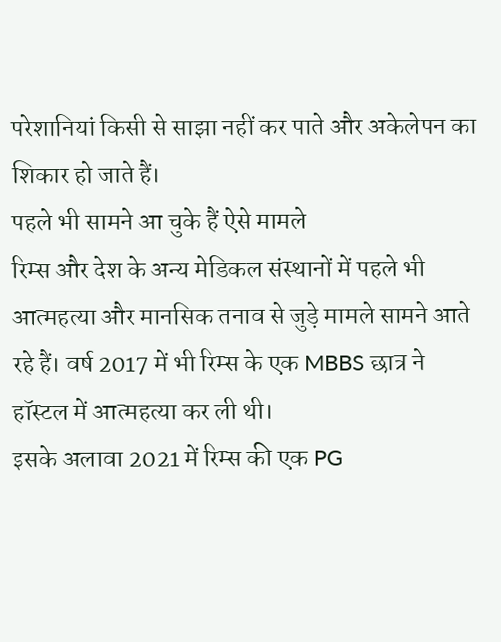परेशानियां किसी से साझा नहीं कर पाते और अकेलेपन का शिकार हो जाते हैं।
पहले भी सामने आ चुके हैं ऐसे मामले
रिम्स और देश के अन्य मेडिकल संस्थानों में पहले भी आत्महत्या और मानसिक तनाव से जुड़े मामले सामने आते रहे हैं। वर्ष 2017 में भी रिम्स के एक MBBS छात्र ने हॉस्टल में आत्महत्या कर ली थी।
इसके अलावा 2021 में रिम्स की एक PG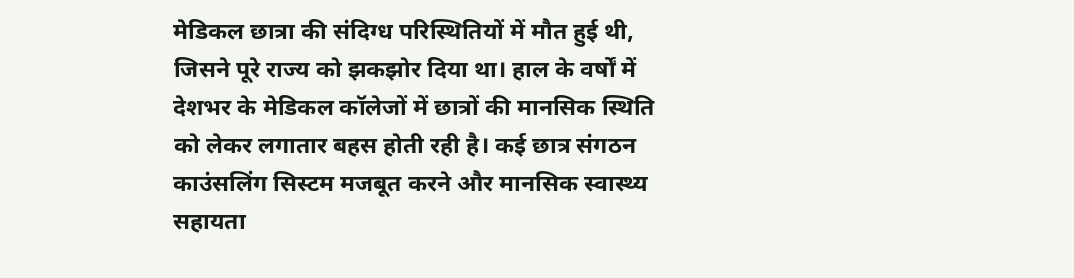मेडिकल छात्रा की संदिग्ध परिस्थितियों में मौत हुई थी, जिसने पूरे राज्य को झकझोर दिया था। हाल के वर्षों में देशभर के मेडिकल कॉलेजों में छात्रों की मानसिक स्थिति को लेकर लगातार बहस होती रही है। कई छात्र संगठन काउंसलिंग सिस्टम मजबूत करने और मानसिक स्वास्थ्य सहायता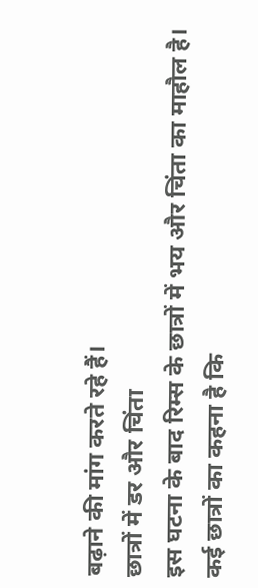बढ़ाने की मांग करते रहे हैं।
छात्रों में डर और चिंता
इस घटना के बाद रिम्स के छात्रों में भय और चिंता का माहौल है। कई छात्रों का कहना है कि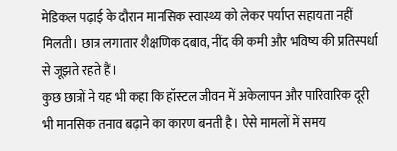मेडिकल पढ़ाई के दौरान मानसिक स्वास्थ्य को लेकर पर्याप्त सहायता नहीं मिलती। छात्र लगातार शैक्षणिक दबाव, नींद की कमी और भविष्य की प्रतिस्पर्धा से जूझते रहते हैं।
कुछ छात्रों ने यह भी कहा कि हॉस्टल जीवन में अकेलापन और पारिवारिक दूरी भी मानसिक तनाव बढ़ाने का कारण बनती है। ऐसे मामलों में समय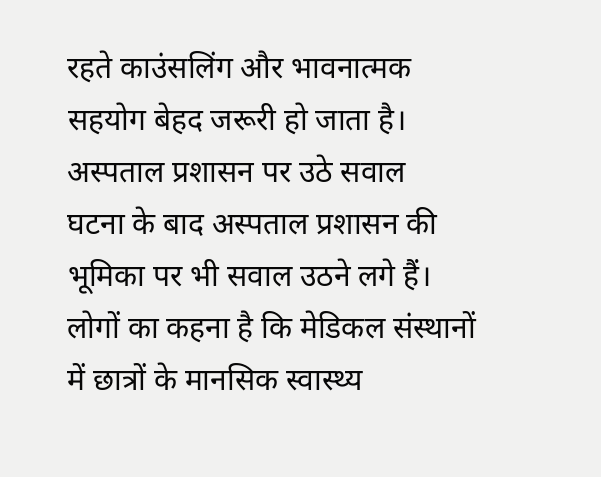रहते काउंसलिंग और भावनात्मक सहयोग बेहद जरूरी हो जाता है।
अस्पताल प्रशासन पर उठे सवाल
घटना के बाद अस्पताल प्रशासन की भूमिका पर भी सवाल उठने लगे हैं। लोगों का कहना है कि मेडिकल संस्थानों में छात्रों के मानसिक स्वास्थ्य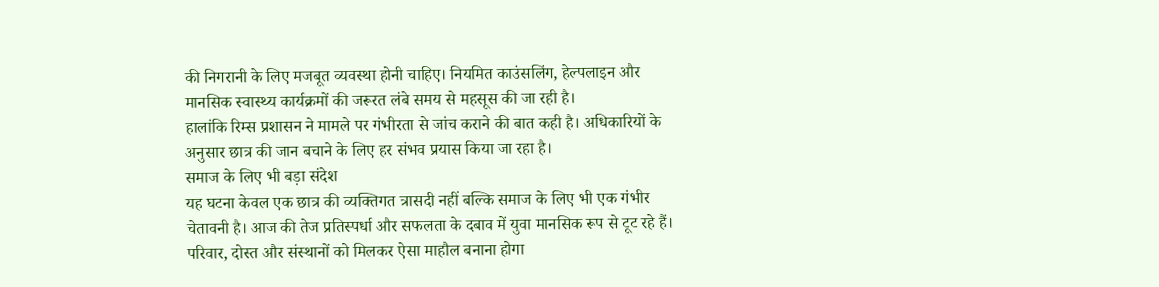की निगरानी के लिए मजबूत व्यवस्था होनी चाहिए। नियमित काउंसलिंग, हेल्पलाइन और मानसिक स्वास्थ्य कार्यक्रमों की जरूरत लंबे समय से महसूस की जा रही है।
हालांकि रिम्स प्रशासन ने मामले पर गंभीरता से जांच कराने की बात कही है। अधिकारियों के अनुसार छात्र की जान बचाने के लिए हर संभव प्रयास किया जा रहा है।
समाज के लिए भी बड़ा संदेश
यह घटना केवल एक छात्र की व्यक्तिगत त्रासदी नहीं बल्कि समाज के लिए भी एक गंभीर चेतावनी है। आज की तेज प्रतिस्पर्धा और सफलता के दबाव में युवा मानसिक रूप से टूट रहे हैं। परिवार, दोस्त और संस्थानों को मिलकर ऐसा माहौल बनाना होगा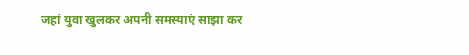जहां युवा खुलकर अपनी समस्याएं साझा कर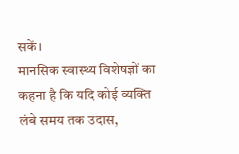सकें।
मानसिक स्वास्थ्य विशेषज्ञों का कहना है कि यदि कोई व्यक्ति लंबे समय तक उदास,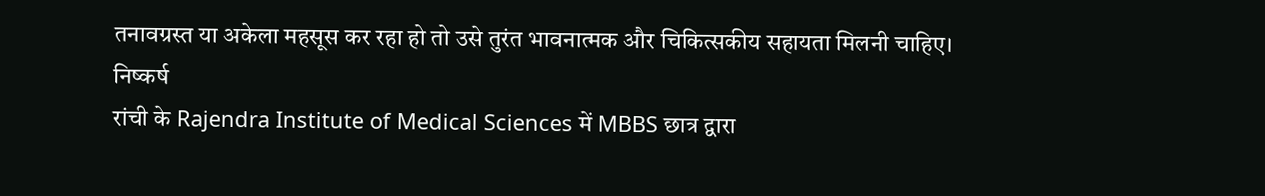तनावग्रस्त या अकेला महसूस कर रहा हो तो उसे तुरंत भावनात्मक और चिकित्सकीय सहायता मिलनी चाहिए।
निष्कर्ष
रांची के Rajendra Institute of Medical Sciences में MBBS छात्र द्वारा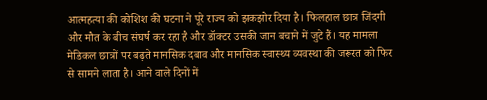आत्महत्या की कोशिश की घटना ने पूरे राज्य को झकझोर दिया है। फिलहाल छात्र जिंदगी और मौत के बीच संघर्ष कर रहा है और डॉक्टर उसकी जान बचाने में जुटे हैं। यह मामला मेडिकल छात्रों पर बढ़ते मानसिक दबाव और मानसिक स्वास्थ्य व्यवस्था की जरूरत को फिर से सामने लाता है। आने वाले दिनों में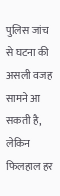पुलिस जांच से घटना की असली वजह सामने आ सकती है, लेकिन फिलहाल हर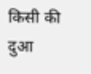किसी की दुआ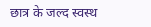छात्र के जल्द स्वस्थ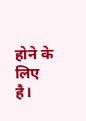होने के लिए है।